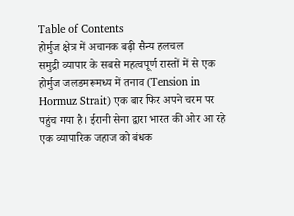Table of Contents
होर्मुज क्षेत्र में अचानक बढ़ी सैन्य हलचल
समुद्री व्यापार के सबसे महत्वपूर्ण रास्तों में से एक होर्मुज जलडमरूमध्य में तनाव (Tension in Hormuz Strait) एक बार फिर अपने चरम पर पहुंच गया है। ईरानी सेना द्वारा भारत की ओर आ रहे एक व्यापारिक जहाज को बंधक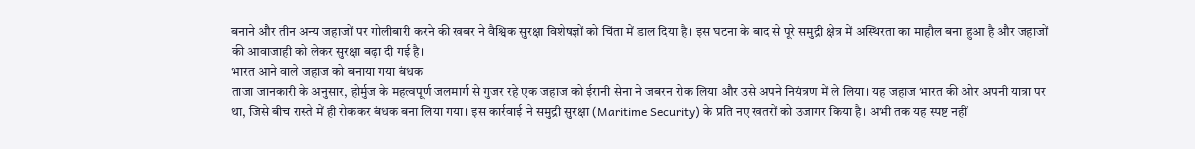बनाने और तीन अन्य जहाजों पर गोलीबारी करने की खबर ने वैश्विक सुरक्षा विशेषज्ञों को चिंता में डाल दिया है। इस घटना के बाद से पूरे समुद्री क्षेत्र में अस्थिरता का माहौल बना हुआ है और जहाजों की आवाजाही को लेकर सुरक्षा बढ़ा दी गई है।
भारत आने वाले जहाज को बनाया गया बंधक
ताजा जानकारी के अनुसार, होर्मुज के महत्वपूर्ण जलमार्ग से गुजर रहे एक जहाज को ईरानी सेना ने जबरन रोक लिया और उसे अपने नियंत्रण में ले लिया। यह जहाज भारत की ओर अपनी यात्रा पर था, जिसे बीच रास्ते में ही रोककर बंधक बना लिया गया। इस कार्रवाई ने समुद्री सुरक्षा (Maritime Security) के प्रति नए खतरों को उजागर किया है। अभी तक यह स्पष्ट नहीं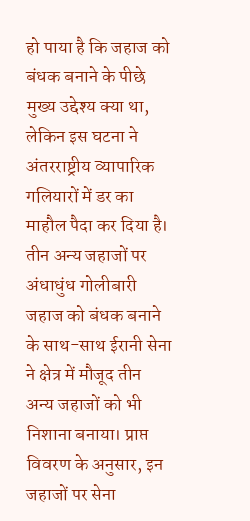हो पाया है कि जहाज को बंधक बनाने के पीछे मुख्य उद्देश्य क्या था, लेकिन इस घटना ने अंतरराष्ट्रीय व्यापारिक गलियारों में डर का माहौल पैदा कर दिया है।
तीन अन्य जहाजों पर अंधाधुंध गोलीबारी
जहाज को बंधक बनाने के साथ-साथ ईरानी सेना ने क्षेत्र में मौजूद तीन अन्य जहाजों को भी निशाना बनाया। प्राप्त विवरण के अनुसार, इन जहाजों पर सेना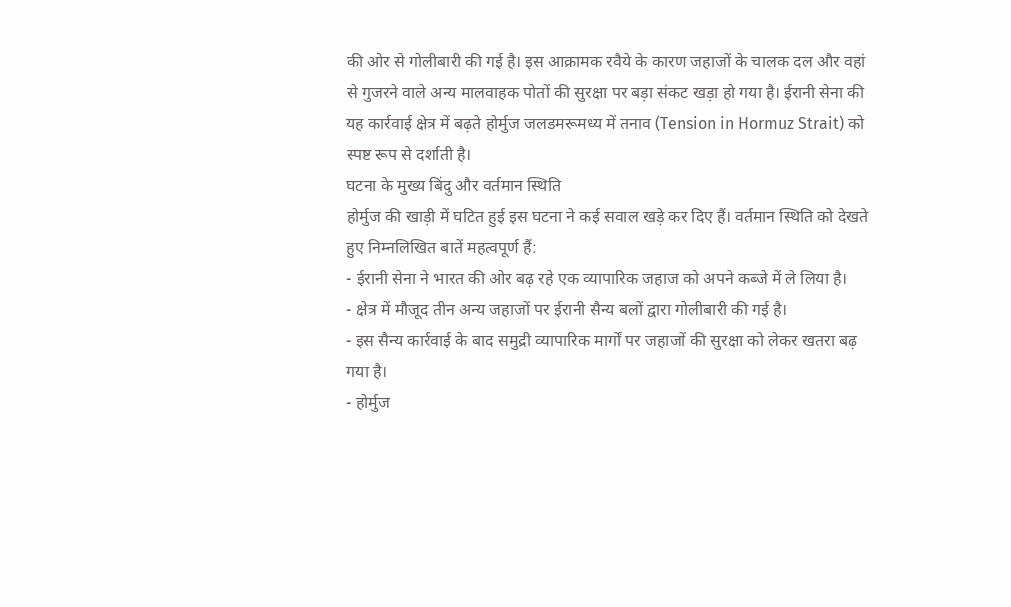की ओर से गोलीबारी की गई है। इस आक्रामक रवैये के कारण जहाजों के चालक दल और वहां से गुजरने वाले अन्य मालवाहक पोतों की सुरक्षा पर बड़ा संकट खड़ा हो गया है। ईरानी सेना की यह कार्रवाई क्षेत्र में बढ़ते होर्मुज जलडमरूमध्य में तनाव (Tension in Hormuz Strait) को स्पष्ट रूप से दर्शाती है।
घटना के मुख्य बिंदु और वर्तमान स्थिति
होर्मुज की खाड़ी में घटित हुई इस घटना ने कई सवाल खड़े कर दिए हैं। वर्तमान स्थिति को देखते हुए निम्नलिखित बातें महत्वपूर्ण हैं:
- ईरानी सेना ने भारत की ओर बढ़ रहे एक व्यापारिक जहाज को अपने कब्जे में ले लिया है।
- क्षेत्र में मौजूद तीन अन्य जहाजों पर ईरानी सैन्य बलों द्वारा गोलीबारी की गई है।
- इस सैन्य कार्रवाई के बाद समुद्री व्यापारिक मार्गों पर जहाजों की सुरक्षा को लेकर खतरा बढ़ गया है।
- होर्मुज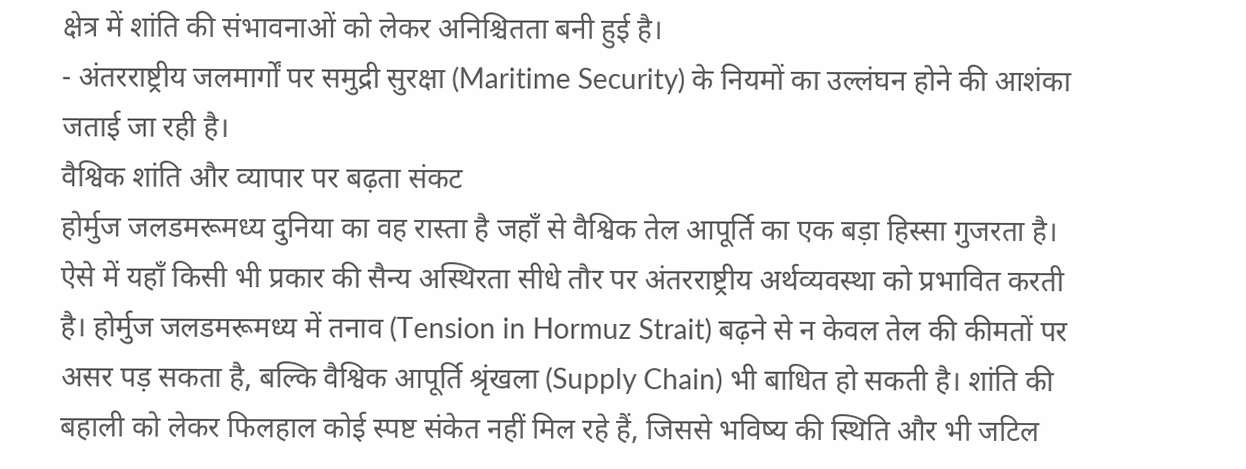क्षेत्र में शांति की संभावनाओं को लेकर अनिश्चितता बनी हुई है।
- अंतरराष्ट्रीय जलमार्गों पर समुद्री सुरक्षा (Maritime Security) के नियमों का उल्लंघन होने की आशंका जताई जा रही है।
वैश्विक शांति और व्यापार पर बढ़ता संकट
होर्मुज जलडमरूमध्य दुनिया का वह रास्ता है जहाँ से वैश्विक तेल आपूर्ति का एक बड़ा हिस्सा गुजरता है। ऐसे में यहाँ किसी भी प्रकार की सैन्य अस्थिरता सीधे तौर पर अंतरराष्ट्रीय अर्थव्यवस्था को प्रभावित करती है। होर्मुज जलडमरूमध्य में तनाव (Tension in Hormuz Strait) बढ़ने से न केवल तेल की कीमतों पर असर पड़ सकता है, बल्कि वैश्विक आपूर्ति श्रृंखला (Supply Chain) भी बाधित हो सकती है। शांति की बहाली को लेकर फिलहाल कोई स्पष्ट संकेत नहीं मिल रहे हैं, जिससे भविष्य की स्थिति और भी जटिल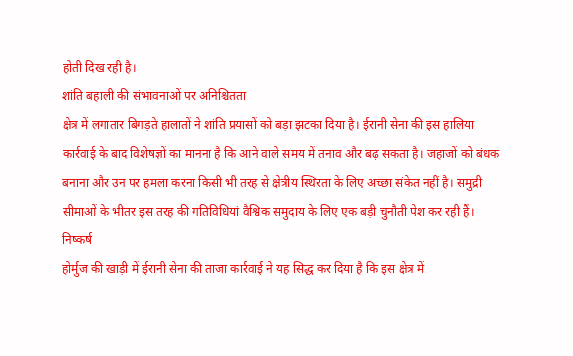होती दिख रही है।
शांति बहाली की संभावनाओं पर अनिश्चितता
क्षेत्र में लगातार बिगड़ते हालातों ने शांति प्रयासों को बड़ा झटका दिया है। ईरानी सेना की इस हालिया कार्रवाई के बाद विशेषज्ञों का मानना है कि आने वाले समय में तनाव और बढ़ सकता है। जहाजों को बंधक बनाना और उन पर हमला करना किसी भी तरह से क्षेत्रीय स्थिरता के लिए अच्छा संकेत नहीं है। समुद्री सीमाओं के भीतर इस तरह की गतिविधियां वैश्विक समुदाय के लिए एक बड़ी चुनौती पेश कर रही हैं।
निष्कर्ष
होर्मुज की खाड़ी में ईरानी सेना की ताजा कार्रवाई ने यह सिद्ध कर दिया है कि इस क्षेत्र में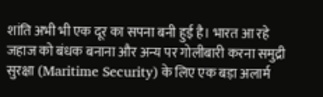शांति अभी भी एक दूर का सपना बनी हुई है। भारत आ रहे जहाज को बंधक बनाना और अन्य पर गोलीबारी करना समुद्री सुरक्षा (Maritime Security) के लिए एक बड़ा अलार्म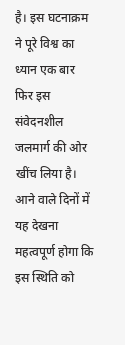है। इस घटनाक्रम ने पूरे विश्व का ध्यान एक बार फिर इस संवेदनशील जलमार्ग की ओर खींच लिया है। आने वाले दिनों में यह देखना महत्वपूर्ण होगा कि इस स्थिति को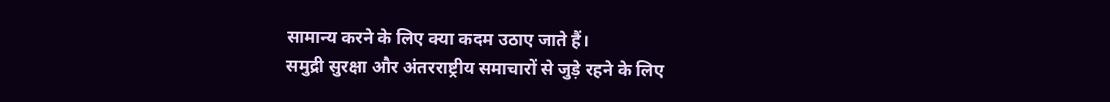सामान्य करने के लिए क्या कदम उठाए जाते हैं।
समुद्री सुरक्षा और अंतरराष्ट्रीय समाचारों से जुड़े रहने के लिए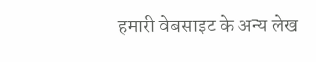हमारी वेबसाइट के अन्य लेख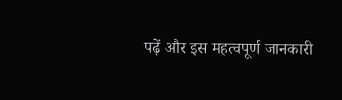पढ़ें और इस महत्वपूर्ण जानकारी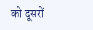को दूसरों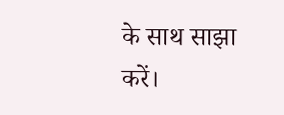के साथ साझा करें।